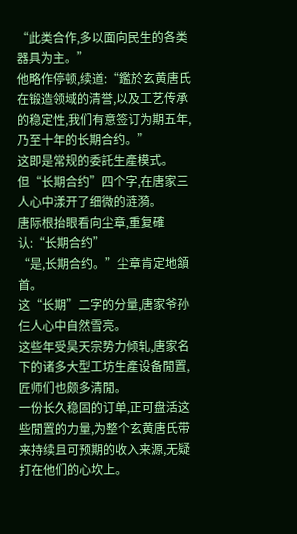“此类合作,多以面向民生的各类器具为主。”
他略作停顿,续道:“鑑於玄黄唐氏在锻造领域的清誉,以及工艺传承的稳定性,我们有意签订为期五年,乃至十年的长期合约。”
这即是常规的委託生產模式。
但“长期合约”四个字,在唐家三人心中漾开了细微的涟漪。
唐际根抬眼看向尘章,重复確认:“长期合约”
“是,长期合约。”尘章肯定地頷首。
这“长期”二字的分量,唐家爷孙仨人心中自然雪亮。
这些年受昊天宗势力倾轧,唐家名下的诸多大型工坊生產设备閒置,匠师们也颇多清閒。
一份长久稳固的订单,正可盘活这些閒置的力量,为整个玄黄唐氏带来持续且可预期的收入来源,无疑打在他们的心坎上。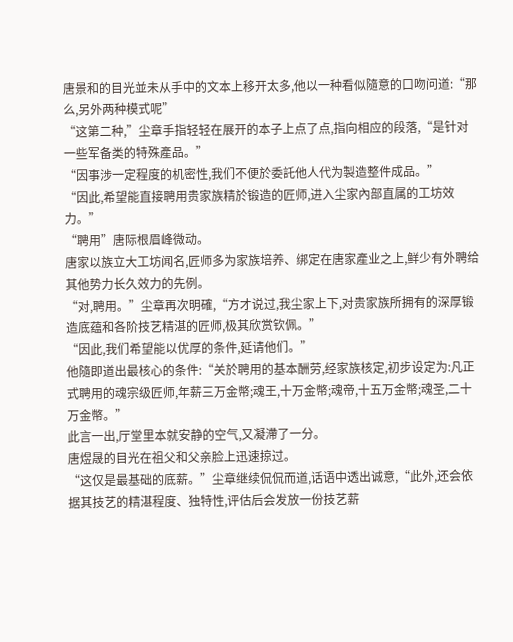唐景和的目光並未从手中的文本上移开太多,他以一种看似隨意的口吻问道:“那么,另外两种模式呢”
“这第二种,”尘章手指轻轻在展开的本子上点了点,指向相应的段落,“是针对一些军备类的特殊產品。”
“因事涉一定程度的机密性,我们不便於委託他人代为製造整件成品。”
“因此,希望能直接聘用贵家族精於锻造的匠师,进入尘家內部直属的工坊效力。”
“聘用”唐际根眉峰微动。
唐家以族立大工坊闻名,匠师多为家族培养、绑定在唐家產业之上,鲜少有外聘给其他势力长久效力的先例。
“对,聘用。”尘章再次明確,“方才说过,我尘家上下,对贵家族所拥有的深厚锻造底蕴和各阶技艺精湛的匠师,极其欣赏钦佩。”
“因此,我们希望能以优厚的条件,延请他们。”
他隨即道出最核心的条件:“关於聘用的基本酬劳,经家族核定,初步设定为:凡正式聘用的魂宗级匠师,年薪三万金幣;魂王,十万金幣;魂帝,十五万金幣;魂圣,二十万金幣。”
此言一出,厅堂里本就安静的空气,又凝滯了一分。
唐煜晟的目光在祖父和父亲脸上迅速掠过。
“这仅是最基础的底薪。”尘章继续侃侃而道,话语中透出诚意,“此外,还会依据其技艺的精湛程度、独特性,评估后会发放一份技艺薪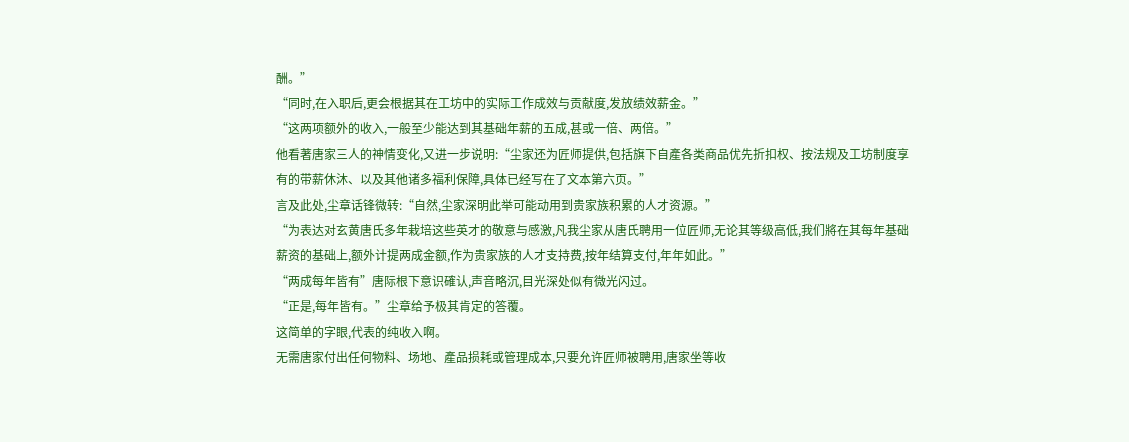酬。”
“同时,在入职后,更会根据其在工坊中的实际工作成效与贡献度,发放绩效薪金。”
“这两项额外的收入,一般至少能达到其基础年薪的五成,甚或一倍、两倍。”
他看著唐家三人的神情变化,又进一步说明:“尘家还为匠师提供,包括旗下自產各类商品优先折扣权、按法规及工坊制度享有的带薪休沐、以及其他诸多福利保障,具体已经写在了文本第六页。”
言及此处,尘章话锋微转:“自然,尘家深明此举可能动用到贵家族积累的人才资源。”
“为表达对玄黄唐氏多年栽培这些英才的敬意与感激,凡我尘家从唐氏聘用一位匠师,无论其等级高低,我们將在其每年基础薪资的基础上,额外计提两成金额,作为贵家族的人才支持费,按年结算支付,年年如此。”
“两成每年皆有”唐际根下意识確认,声音略沉,目光深处似有微光闪过。
“正是,每年皆有。”尘章给予极其肯定的答覆。
这简单的字眼,代表的纯收入啊。
无需唐家付出任何物料、场地、產品损耗或管理成本,只要允许匠师被聘用,唐家坐等收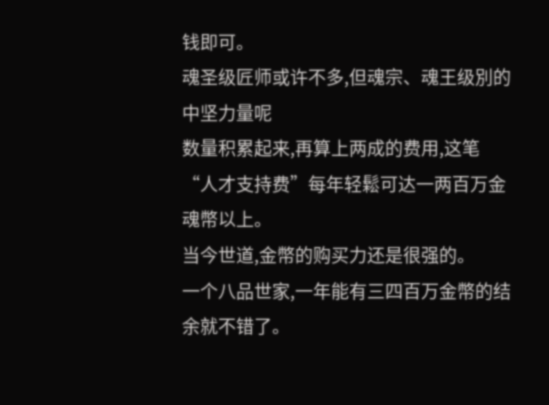钱即可。
魂圣级匠师或许不多,但魂宗、魂王级別的中坚力量呢
数量积累起来,再算上两成的费用,这笔“人才支持费”每年轻鬆可达一两百万金魂幣以上。
当今世道,金幣的购买力还是很强的。
一个八品世家,一年能有三四百万金幣的结余就不错了。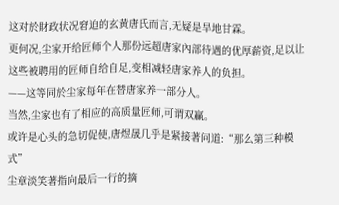这对於財政状况窘迫的玄黄唐氏而言,无疑是旱地甘霖。
更何况,尘家开给匠师个人那份远超唐家內部待遇的优厚薪资,足以让这些被聘用的匠师自给自足,变相减轻唐家养人的负担。
——这等同於尘家每年在替唐家养一部分人。
当然,尘家也有了相应的高质量匠师,可谓双贏。
或许是心头的急切促使,唐煜晟几乎是紧接著问道:“那么第三种模式”
尘章淡笑著指向最后一行的摘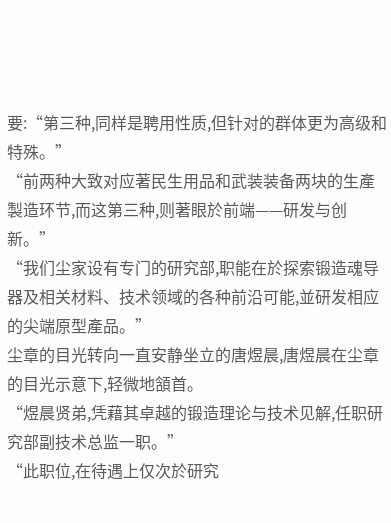要:“第三种,同样是聘用性质,但针对的群体更为高级和特殊。”
“前两种大致对应著民生用品和武装装备两块的生產製造环节,而这第三种,则著眼於前端——研发与创新。”
“我们尘家设有专门的研究部,职能在於探索锻造魂导器及相关材料、技术领域的各种前沿可能,並研发相应的尖端原型產品。”
尘章的目光转向一直安静坐立的唐煜晨,唐煜晨在尘章的目光示意下,轻微地頷首。
“煜晨贤弟,凭藉其卓越的锻造理论与技术见解,任职研究部副技术总监一职。”
“此职位,在待遇上仅次於研究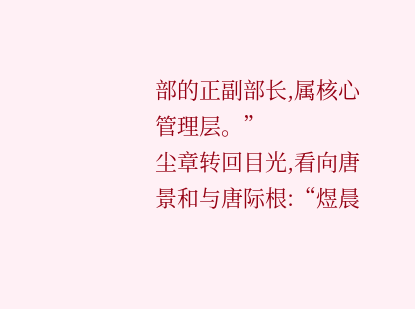部的正副部长,属核心管理层。”
尘章转回目光,看向唐景和与唐际根:“煜晨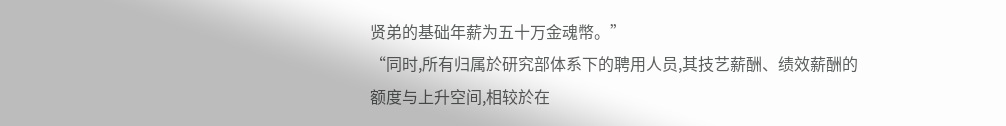贤弟的基础年薪为五十万金魂幣。”
“同时,所有归属於研究部体系下的聘用人员,其技艺薪酬、绩效薪酬的额度与上升空间,相较於在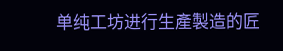单纯工坊进行生產製造的匠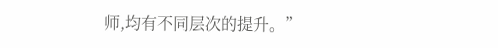师,均有不同层次的提升。”